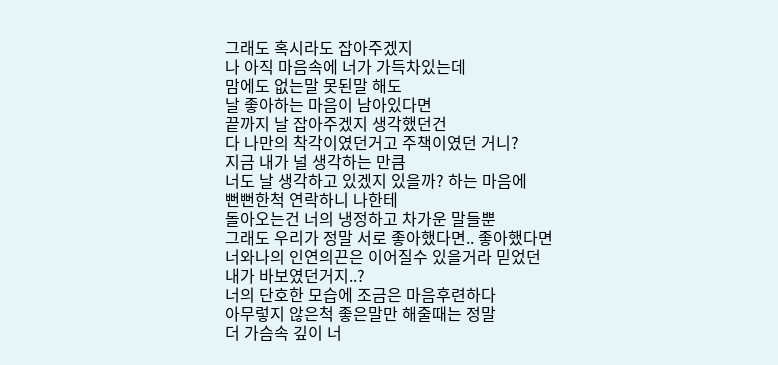그래도 혹시라도 잡아주겠지
나 아직 마음속에 너가 가득차있는데
맘에도 없는말 못된말 해도
날 좋아하는 마음이 남아있다면
끝까지 날 잡아주겠지 생각했던건
다 나만의 착각이였던거고 주책이였던 거니?
지금 내가 널 생각하는 만큼
너도 날 생각하고 있겠지 있을까? 하는 마음에
뻔뻔한척 연락하니 나한테
돌아오는건 너의 냉정하고 차가운 말들뿐
그래도 우리가 정말 서로 좋아했다면.. 좋아했다면
너와나의 인연의끈은 이어질수 있을거라 믿었던
내가 바보였던거지..?
너의 단호한 모습에 조금은 마음후련하다
아무렇지 않은척 좋은말만 해줄때는 정말
더 가슴속 깊이 너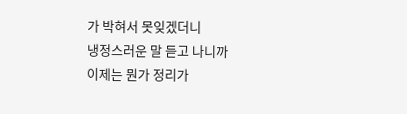가 박혀서 못잊겠더니
냉정스러운 말 듣고 나니까
이제는 뭔가 정리가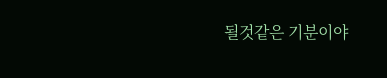될것같은 기분이야